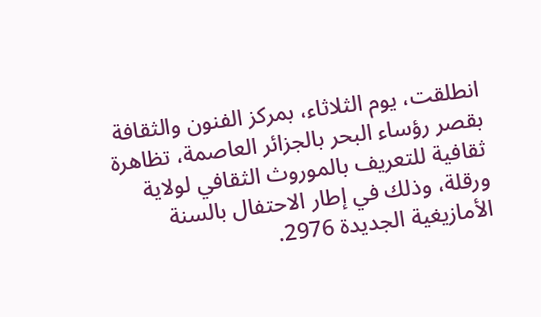انطلقت، يوم الثلاثاء، بمركز الفنون والثقافة بقصر رؤساء البحر بالجزائر العاصمة، تظاهرة ثقافية للتعريف بالموروث الثقافي لولاية ورقلة، وذلك في إطار الاحتفال بالسنة الأمازيغية الجديدة 2976.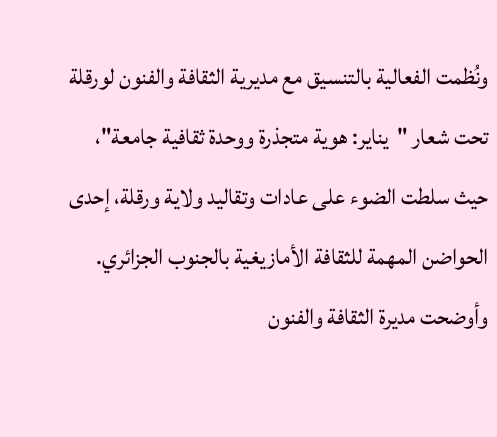ونُظمت الفعالية بالتنسيق مع مديرية الثقافة والفنون لورقلة تحت شعار "يناير: هوية متجذرة ووحدة ثقافية جامعة"، حيث سلطت الضوء على عادات وتقاليد ولاية ورقلة، إحدى الحواضن المهمة للثقافة الأمازيغية بالجنوب الجزائري. وأوضحت مديرة الثقافة والفنون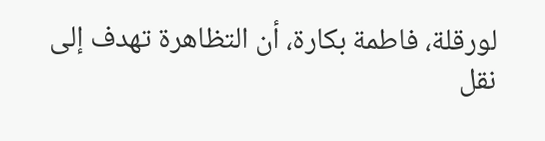لورقلة، فاطمة بكارة، أن التظاهرة تهدف إلى نقل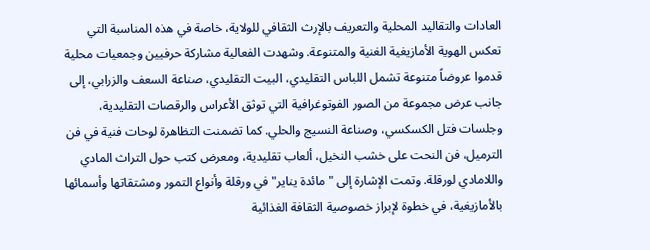العادات والتقاليد المحلية والتعريف بالإرث الثقافي للولاية، خاصة في هذه المناسبة التي تعكس الهوية الأمازيغية الغنية والمتنوعة. وشهدت الفعالية مشاركة حرفيين وجمعيات محلية قدموا عروضاً متنوعة تشمل اللباس التقليدي، البيت التقليدي، صناعة السعف والزرابي، إلى جانب عرض مجموعة من الصور الفوتوغرافية التي توثق الأعراس والرقصات التقليدية، وجلسات فتل الكسكسي، وصناعة النسيج والحلي. كما تضمنت التظاهرة لوحات فنية في فن الترميل، فن النحت على خشب النخيل، ألعاب تقليدية، ومعرض كتب حول التراث المادي واللامادي لورقلة. وتمت الإشارة إلى "مائدة يناير" في ورقلة وأنواع التمور ومشتقاتها وأسمائها بالأمازيغية، في خطوة لإبراز خصوصية الثقافة الغذائية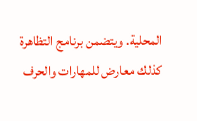المحلية. ويتضمن برنامج التظاهرة كذلك معارض للمهارات والحرف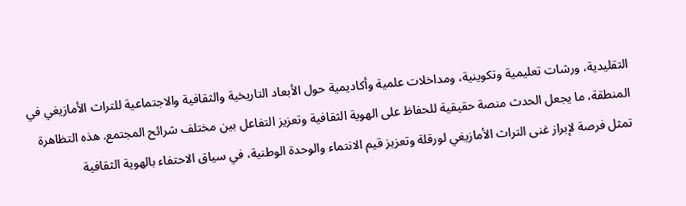التقليدية، ورشات تعليمية وتكوينية، ومداخلات علمية وأكاديمية حول الأبعاد التاريخية والثقافية والاجتماعية للتراث الأمازيغي في المنطقة، ما يجعل الحدث منصة حقيقية للحفاظ على الهوية الثقافية وتعزيز التفاعل بين مختلف شرائح المجتمع. هذه التظاهرة تمثل فرصة لإبراز غنى التراث الأمازيغي لورقلة وتعزيز قيم الانتماء والوحدة الوطنية، في سياق الاحتفاء بالهوية الثقافية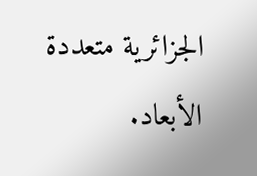الجزائرية متعددة الأبعاد.